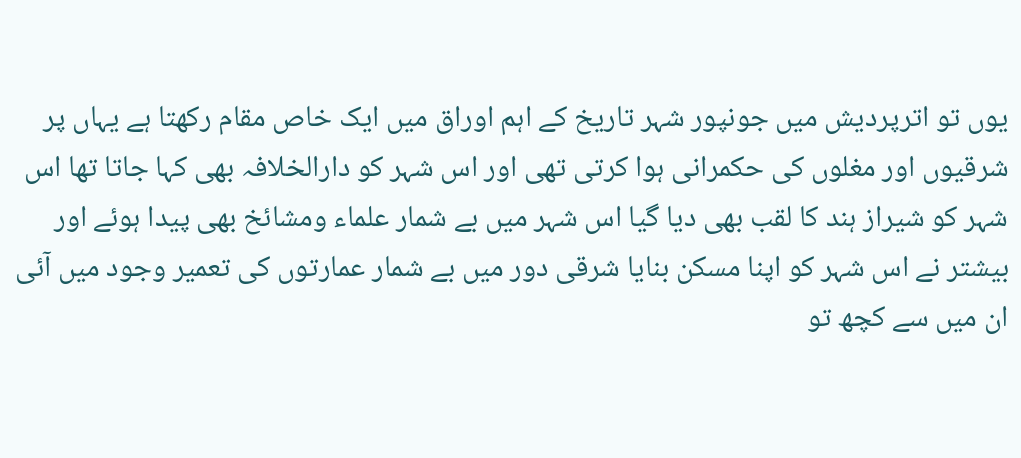یوں تو اترپردیش میں جونپور شہر تاریخ کے اہم اوراق میں ایک خاص مقام رکھتا ہے یہاں پر شرقیوں اور مغلوں کی حکمرانی ہوا کرتی تھی اور اس شہر کو دارالخلافہ بھی کہا جاتا تھا اس شہر کو شیراز ہند کا لقب بھی دیا گیا اس شہر میں بے شمار علماء ومشائخ بھی پیدا ہوئے اور بیشتر نے اس شہر کو اپنا مسکن بنایا شرقی دور میں بے شمار عمارتوں کی تعمیر وجود میں آئی ان میں سے کچھ تو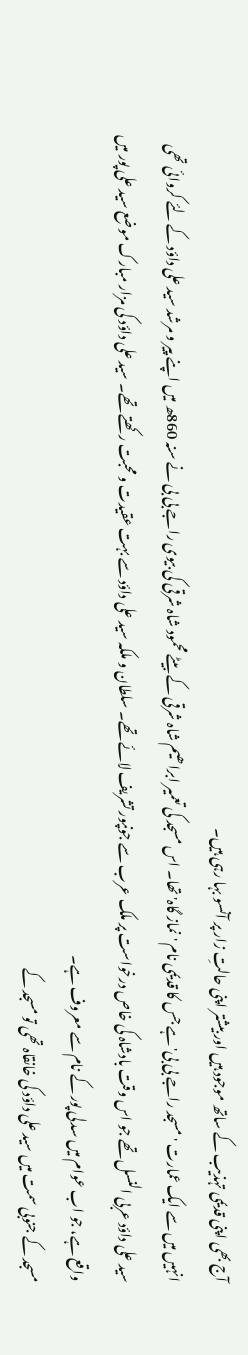آج بھی اپنی قدیمی تہذیب کے ساتھ موجود ہیں اور بیشتر اپنی حالتِ زار پر آنسو بہا رہی ہیں۔
انہیں میں سے ایک عمارت 'مسجد راجے بی بی' ہے جس کا قدیمی نام 'نماز گاہ' تھا۔ اس مسجد کی تعمیر ابراھیم شاہ شرقی کے بیٹے محمود شاہ شرقی کی بیوی راجے بی بی نے سنہ 860ھ میں اپنے پیر و مرشد سید علی داؤد کے لئے کروائی تھی سید علی داؤد عربی النسل تھے جو اس وقت بادشاہ کی خاص درخواست پر ملک عرب سے جونپور تشریف لائے تھے۔ سلطان و ملکہ سید علی داؤد سے بہت عقیدت و محبت رکھتے تھے۔ سید علی داؤد کی مزار مبارک موضع سید علی پور میں واقع ہے، جو اب عوام میں سدلی پور کے نام سے معروف ہے۔
مسجد کے جنوبی سمت میں سید علی داؤد کی خانقاہ تھی تو مسجد کے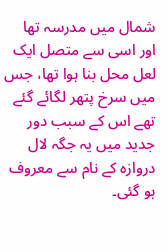شمال میں مدرسہ تھا اور اسی سے متصل ایک لعل محل بنا ہوا تھا، جس میں سرخ پتھر لگائے گئے تھے اس کے سبب دور جدید میں یہ جگہ لال دروازہ کے نام سے معروف ہو گئی۔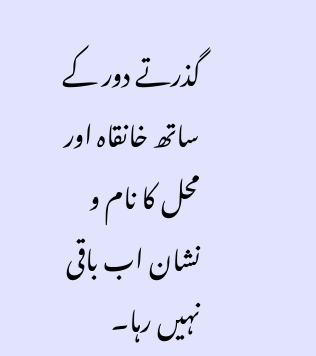گذرتے دور کے ساتھ خانقاہ اور محل کا نام و نشان اب باقی نہیں رہا۔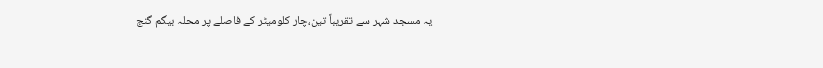یہ مسجد شہر سے تقریباً تین،چار کلومیٹر کے فاصلے پر محلہ بیگم گنج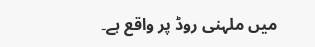میں ملہنی روڈ پر واقع ہے۔